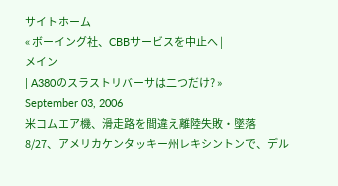サイトホーム
« ボーイング社、CBBサービスを中止へ |
メイン
| A380のスラストリバーサは二つだけ? »
September 03, 2006
米コムエア機、滑走路を間違え離陸失敗・墜落
8/27、アメリカケンタッキー州レキシントンで、デル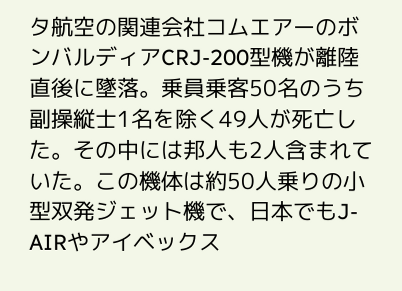タ航空の関連会社コムエアーのボンバルディアCRJ-200型機が離陸直後に墜落。乗員乗客50名のうち副操縦士1名を除く49人が死亡した。その中には邦人も2人含まれていた。この機体は約50人乗りの小型双発ジェット機で、日本でもJ-AIRやアイベックス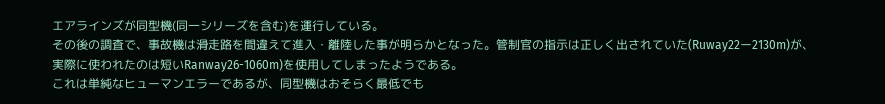エアラインズが同型機(同一シリーズを含む)を運行している。
その後の調査で、事故機は滑走路を間違えて進入・離陸した事が明らかとなった。管制官の指示は正しく出されていた(Ruway22ー2130m)が、実際に使われたのは短いRanway26-1060m)を使用してしまったようである。
これは単純なヒューマンエラーであるが、同型機はおそらく最低でも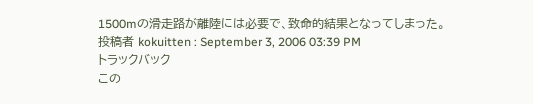1500mの滑走路が離陸には必要で、致命的結果となってしまった。
投稿者 kokuitten : September 3, 2006 03:39 PM
トラックバック
この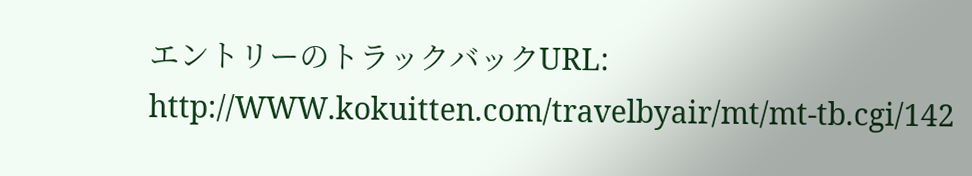エントリーのトラックバックURL:
http://WWW.kokuitten.com/travelbyair/mt/mt-tb.cgi/142